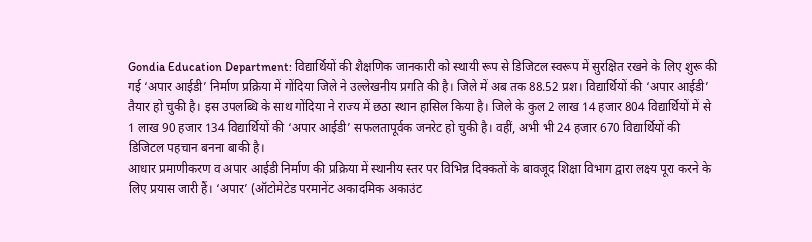Gondia Education Department: विद्यार्थियों की शैक्षणिक जानकारी को स्थायी रूप से डिजिटल स्वरूप में सुरक्षित रखने के लिए शुरू की गई ‘अपार आईडी’ निर्माण प्रक्रिया में गोंदिया जिले ने उल्लेखनीय प्रगति की है। जिले में अब तक 88.52 प्रश। विद्यार्थियों की ‘अपार आईडी’ तैयार हो चुकी है। इस उपलब्धि के साथ गोंदिया ने राज्य में छठा स्थान हासिल किया है। जिले के कुल 2 लाख 14 हजार 804 विद्यार्थियों में से 1 लाख 90 हजार 134 विद्यार्थियों की ‘अपार आईडी’ सफलतापूर्वक जनरेट हो चुकी है। वहीं, अभी भी 24 हजार 670 विद्यार्थियों की डिजिटल पहचान बनना बाकी है।
आधार प्रमाणीकरण व अपार आईडी निर्माण की प्रक्रिया में स्थानीय स्तर पर विभिन्न दिक्कतों के बावजूद शिक्षा विभाग द्वारा लक्ष्य पूरा करने के लिए प्रयास जारी हैं। ‘अपार’ (ऑटोमेटेड परमानेंट अकादमिक अकाउंट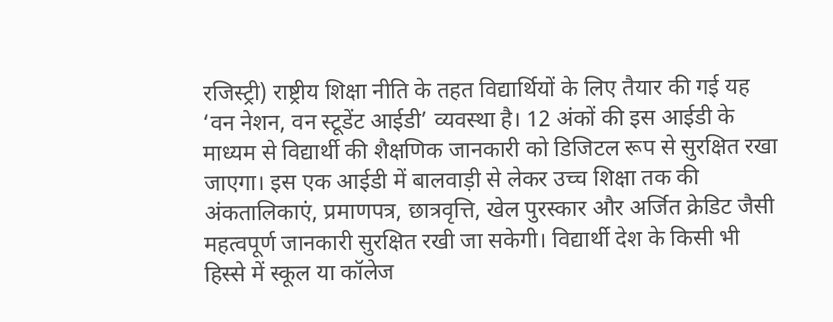रजिस्ट्री) राष्ट्रीय शिक्षा नीति के तहत विद्यार्थियों के लिए तैयार की गई यह ‘वन नेशन, वन स्टूडेंट आईडी’ व्यवस्था है। 12 अंकों की इस आईडी के माध्यम से विद्यार्थी की शैक्षणिक जानकारी को डिजिटल रूप से सुरक्षित रखा जाएगा। इस एक आईडी में बालवाड़ी से लेकर उच्च शिक्षा तक की अंकतालिकाएं, प्रमाणपत्र, छात्रवृत्ति, खेल पुरस्कार और अर्जित क्रेडिट जैसी महत्वपूर्ण जानकारी सुरक्षित रखी जा सकेगी। विद्यार्थी देश के किसी भी हिस्से में स्कूल या कॉलेज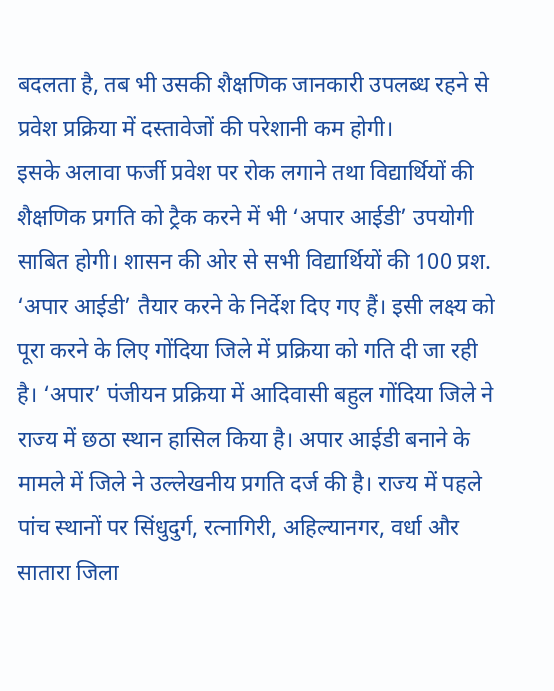बदलता है, तब भी उसकी शैक्षणिक जानकारी उपलब्ध रहने से प्रवेश प्रक्रिया में दस्तावेजों की परेशानी कम होगी।
इसके अलावा फर्जी प्रवेश पर रोक लगाने तथा विद्यार्थियों की शैक्षणिक प्रगति को ट्रैक करने में भी ‘अपार आईडी’ उपयोगी साबित होगी। शासन की ओर से सभी विद्यार्थियों की 100 प्रश. ‘अपार आईडी’ तैयार करने के निर्देश दिए गए हैं। इसी लक्ष्य को पूरा करने के लिए गोंदिया जिले में प्रक्रिया को गति दी जा रही है। ‘अपार’ पंजीयन प्रक्रिया में आदिवासी बहुल गोंदिया जिले ने राज्य में छठा स्थान हासिल किया है। अपार आईडी बनाने के मामले में जिले ने उल्लेखनीय प्रगति दर्ज की है। राज्य में पहले पांच स्थानों पर सिंधुदुर्ग, रत्नागिरी, अहिल्यानगर, वर्धा और सातारा जिला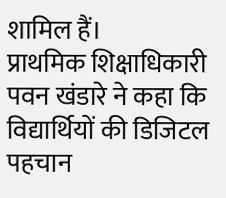शामिल हैं।
प्राथमिक शिक्षाधिकारी पवन खंडारे ने कहा कि विद्यार्थियों की डिजिटल पहचान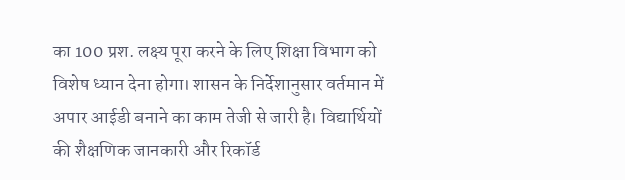का 100 प्रश. लक्ष्य पूरा करने के लिए शिक्षा विभाग को विशेष ध्यान देना होगा। शासन के निर्देशानुसार वर्तमान में अपार आईडी बनाने का काम तेजी से जारी है। विद्यार्थियों की शैक्षणिक जानकारी और रिकॉर्ड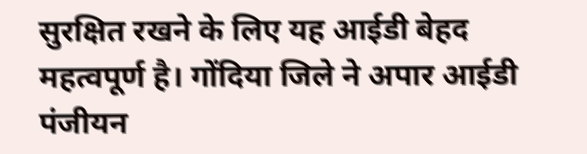सुरक्षित रखने के लिए यह आईडी बेहद महत्वपूर्ण है। गोंदिया जिले ने अपार आईडी पंजीयन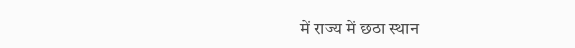में राज्य में छठा स्थान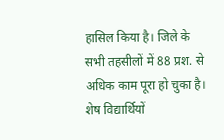हासिल किया है। जिले के सभी तहसीलों में 88 प्रश. से अधिक काम पूरा हो चुका है। शेष विद्यार्थियों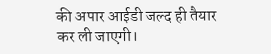की अपार आईडी जल्द ही तैयार कर ली जाएगी।